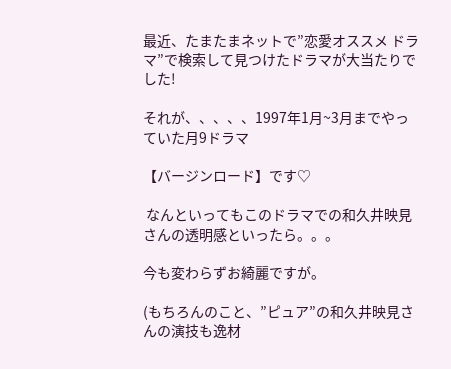最近、たまたまネットで”恋愛オススメ ドラマ”で検索して見つけたドラマが大当たりでした!

それが、、、、、1997年1月~3月までやっていた月9ドラマ

【バージンロード】です♡

 なんといってもこのドラマでの和久井映見さんの透明感といったら。。。

今も変わらずお綺麗ですが。

(もちろんのこと、”ピュア”の和久井映見さんの演技も逸材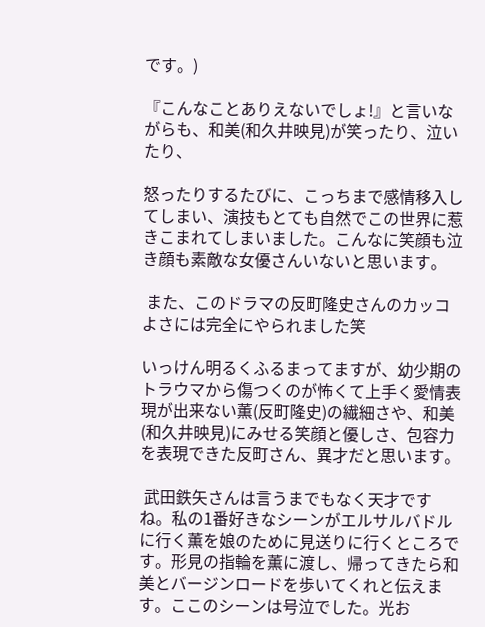です。)

『こんなことありえないでしょ!』と言いながらも、和美(和久井映見)が笑ったり、泣いたり、

怒ったりするたびに、こっちまで感情移入してしまい、演技もとても自然でこの世界に惹きこまれてしまいました。こんなに笑顔も泣き顔も素敵な女優さんいないと思います。

 また、このドラマの反町隆史さんのカッコよさには完全にやられました笑

いっけん明るくふるまってますが、幼少期のトラウマから傷つくのが怖くて上手く愛情表現が出来ない薫(反町隆史)の繊細さや、和美(和久井映見)にみせる笑顔と優しさ、包容力を表現できた反町さん、異才だと思います。

 武田鉄矢さんは言うまでもなく天才ですね。私の1番好きなシーンがエルサルバドルに行く薫を娘のために見送りに行くところです。形見の指輪を薫に渡し、帰ってきたら和美とバージンロードを歩いてくれと伝えます。ここのシーンは号泣でした。光お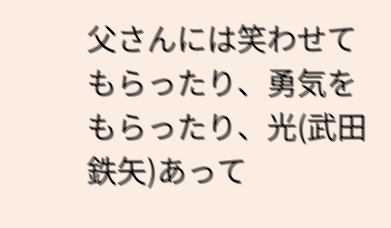父さんには笑わせてもらったり、勇気をもらったり、光(武田鉄矢)あって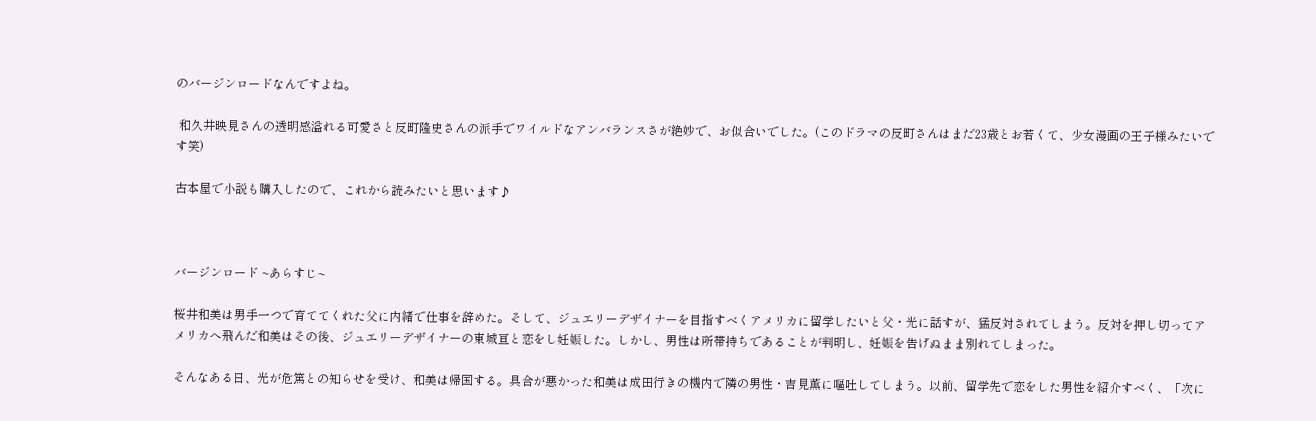のバージンロードなんですよね。

 和久井映見さんの透明感溢れる可愛さと反町隆史さんの派手でワイルドなアンバランスさが絶妙で、お似合いでした。(このドラマの反町さんはまだ23歳とお若くて、少女漫画の王子様みたいです笑)

古本屋で小説も購入したので、これから読みたいと思います♪



バージンロード ~あらすじ~

桜井和美は男手一つで育ててくれた父に内緒で仕事を辞めた。そして、ジュエリーデザイナーを目指すべくアメリカに留学したいと父・光に話すが、猛反対されてしまう。反対を押し切ってアメリカへ飛んだ和美はその後、ジュエリーデザイナーの東城亘と恋をし妊娠した。しかし、男性は所帯持ちであることが判明し、妊娠を告げぬまま別れてしまった。

そんなある日、光が危篤との知らせを受け、和美は帰国する。具合が悪かった和美は成田行きの機内で隣の男性・吉見薫に嘔吐してしまう。以前、留学先で恋をした男性を紹介すべく、「次に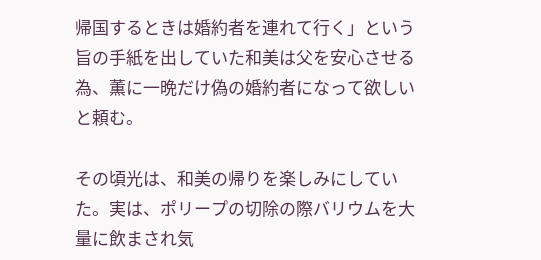帰国するときは婚約者を連れて行く」という旨の手紙を出していた和美は父を安心させる為、薫に一晩だけ偽の婚約者になって欲しいと頼む。

その頃光は、和美の帰りを楽しみにしていた。実は、ポリープの切除の際バリウムを大量に飲まされ気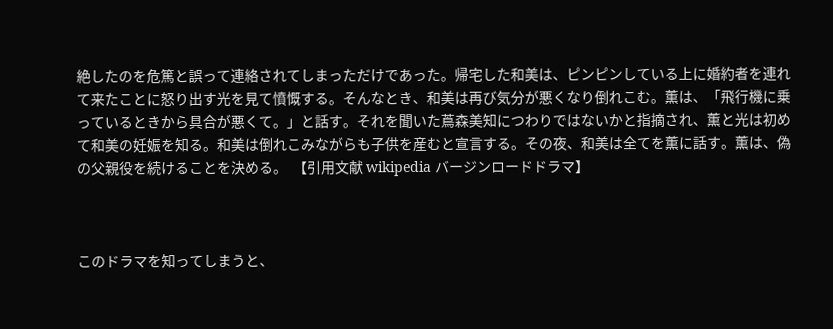絶したのを危篤と誤って連絡されてしまっただけであった。帰宅した和美は、ピンピンしている上に婚約者を連れて来たことに怒り出す光を見て憤慨する。そんなとき、和美は再び気分が悪くなり倒れこむ。薫は、「飛行機に乗っているときから具合が悪くて。」と話す。それを聞いた蔦森美知につわりではないかと指摘され、薫と光は初めて和美の妊娠を知る。和美は倒れこみながらも子供を産むと宣言する。その夜、和美は全てを薫に話す。薫は、偽の父親役を続けることを決める。  【引用文献 wikipedia バージンロードドラマ】



このドラマを知ってしまうと、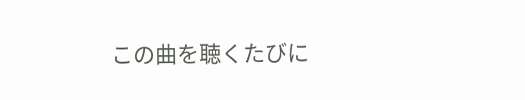この曲を聴くたびに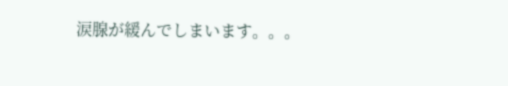涙腺が緩んでしまいます。。。